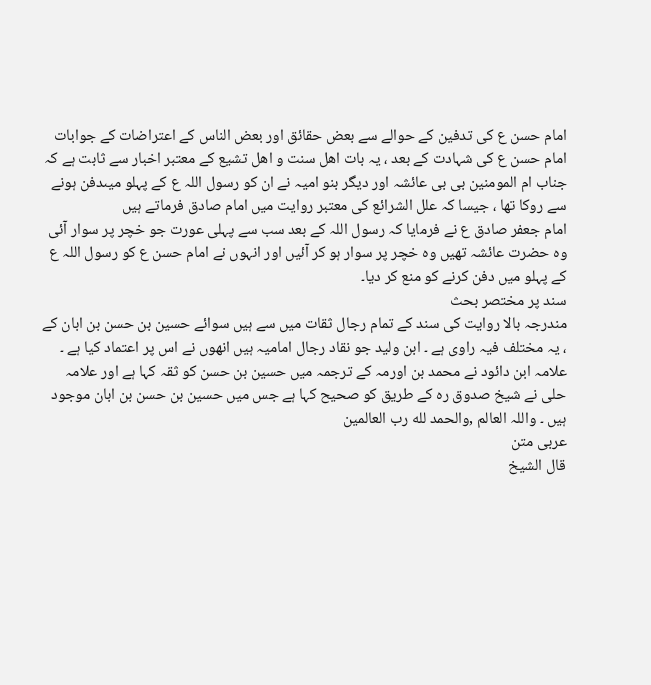امام حسن ع کی تدفین کے حوالے سے بعض حقائق اور بعض الناس کے اعتراضات کے جوابات
امام حسن ع کی شہادت کے بعد ، یہ بات اھل سنت و اھل تشیع کے معتبر اخبار سے ثابت ہے کہ جناب ام المومنین بی بی عائشہ اور دیگر بنو امیہ نے ان کو رسول اللہ ع کے پہلو میںدفن ہونے سے روکا تھا ، جیسا کہ علل الشرائع کی معتبر روایت میں امام صادق فرماتے ہیں
امام جعفر صادق ع نے فرمایا کہ رسول اللہ کے بعد سب سے پہلی عورت جو خچر پر سوار آئی وہ حضرت عائشہ تھیں وہ خچر پر سوار ہو کر آئیں اور انہوں نے امام حسن ع کو رسول اللہ ع کے پہلو میں دفن کرنے کو منع کر دیا۔
سند پر مختصر بحث
مندرجہ بالا روایت کی سند کے تمام رجال ثقات میں سے ہیں سوائے حسین بن حسن بن ابان کے ، یہ مختلف فیہ راوی ہے ۔ ابن ولید جو نقاد رجال امامیہ ہیں انھوں نے اس پر اعتماد کیا ہے ۔ علامہ ابن دائود نے محمد بن اورمہ کے ترجمہ میں حسین بن حسن کو ثقہ کہا ہے اور علامہ حلی نے شیخ صدوق رہ کے طریق کو صحیح کہا ہے جس میں حسین بن حسن بن ابان موجود ہیں ۔ واللہ العالم ,والحمد لله رب العالمين
عربی متن
قال الشيخ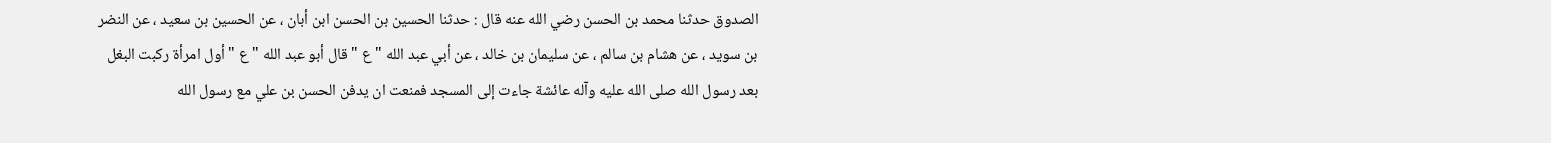الصدوق حدثنا محمد بن الحسن رضي الله عنه قال : حدثنا الحسين بن الحسن ابن أبان ، عن الحسين بن سعيد ، عن النضر بن سويد ، عن هشام بن سالم ، عن سليمان بن خالد ، عن أبي عبد الله " ع " قال أبو عبد الله " ع " أول امرأة ركبت البغل بعد رسول الله صلى الله عليه وآله عائشة جاءت إلى المسجد فمنعت ان يدفن الحسن بن علي مع رسول الله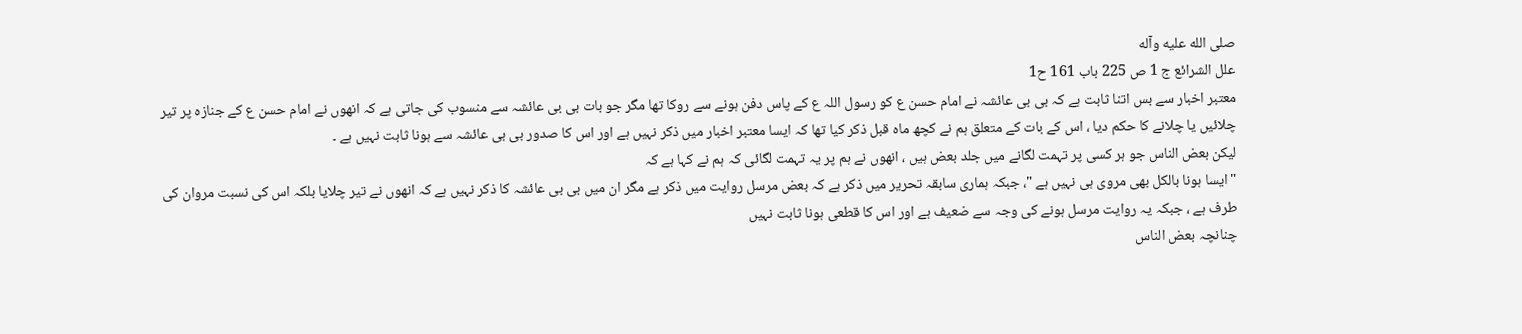صلى الله عليه وآله
علل الشرائع ج 1 ص 225 باب 161 ح1
معتبر اخبار سے بس اتنا ثابت ہے کہ بی بی عائشہ نے امام حسن ع کو رسول اللہ ع کے پاس دفن ہونے سے روکا تھا مگر جو بات بی بی عائشہ سے منسوب کی جاتی ہے کہ انھوں نے امام حسن ع کے جنازہ پر تیر چلائیں یا چلانے کا حکم دیا ، اس کے بات کے متعلق ہم نے کچھ ماہ قبل ذکر کیا تھا کہ ایسا معتبر اخبار میں ذکر نہیں ہے اور اس کا صدور بی بی عائشہ سے ہونا ثابت نہیں ہے ۔
لیکن بعض الناس جو ہر کسی پر تہمت لگانے میں جلد بعض ہیں ، انھوں نے ہم پر یہ تہمت لگائی کہ ہم نے کہا ہے کہ
"ایسا ہونا بالکل بھی مروی ہی نہیں ہے "، جبکہ ہماری سابقہ تحریر میں ذکر ہے کہ بعض مرسل روایت میں ذکر ہے مگر ان میں بی بی عائشہ کا ذکر نہیں ہے کہ انھوں نے تیر چلایا بلکہ اس کی نسبت مروان کی طرف ہے ، جبکہ یہ روایت مرسل ہونے کی وجہ سے ضعیف ہے اور اس کا قطعی ہونا ثابت نہیں
چنانچہ بعض الناس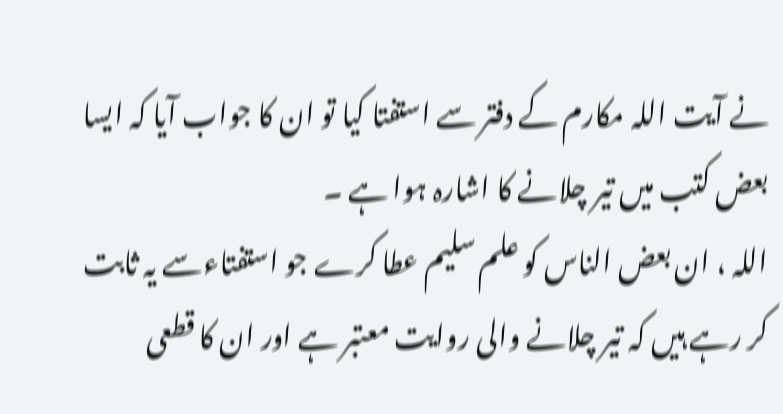نے آیت اللہ مکارم کے دفتر سے استفتا کیا تو ان کا جواب آیا کہ ایسا بعض کتب میں تیر چلانے کا اشارہ ہوا ہے ۔
اللہ ، ان بعض الناس کو علم سلیم عطا کرے جو استفتاءسے یہ ثابت کر رہے ہیں کہ تیر چلانے والی روایت معتبر ہے اور ان کا قطعی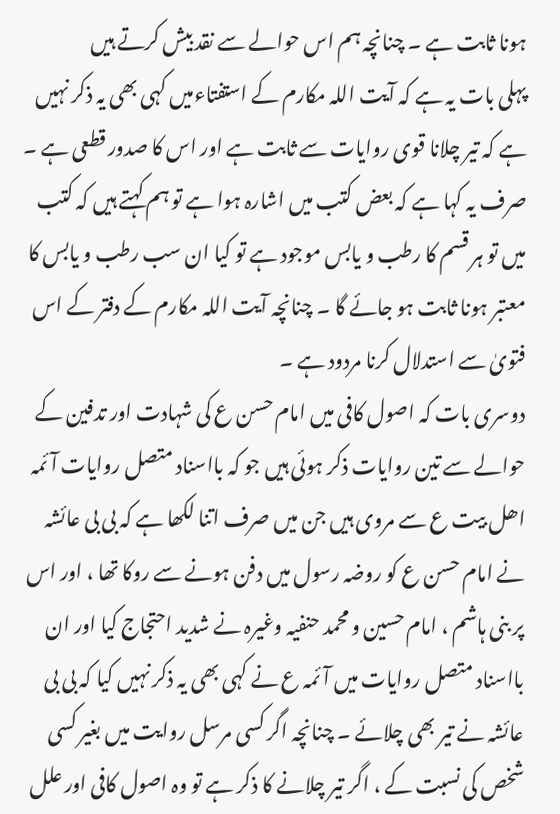ہونا ثابت ہے ۔ چنانچہ ہم اس حوالے سے نقد بیش کرتے ہیں
پہلی بات یہ ہے کہ آیت اللہ مکارم کے استفتاءمیں کہی بھی یہ ذکر نہیں ہے کہ تیر چلانا قوی روایات سے ثابت ہے اور اس کا صدور قطعی ہے ۔ صرف یہ کہا ہے کہ بعض کتب میں اشارہ ہوا ہے تو ہم کہتے ہیں کہ کتب میں تو ہر قسم کا رطب و یابس موجود ہے تو کیا ان سب رطب و یابس کا معتبر ہونا ثابت ہو جائے گا ۔ چنانچہ آیت اللہ مکارم کے دفتر کے اس فتویٰ سے استدلال کرنا مردود ہے ۔
دوسری بات کہ اصول کافی میں امام حسن ع کی شہادت اور تدفین کے حوالے سے تین روایات ذکر ہوئی ہیں جو کہ بااسناد متصل روایات آئمہ اھل بیت ع سے مروی ہیں جن میں صرف اتنا لکھا ہے کہ بی بی عائشہ نے امام حسن ع کو روضہ رسول میں دفن ہونے سے روکا تھا ، اور اس پر بنی ہاشم ، امام حسین و محمد حنفیہ وغیرہ نے شدید احتجاج کیا اور ان بااسناد متصل روایات میں آئمہ ع نے کہی بھی یہ ذکر نہیں کیا کہ بی بی عائشہ نے تیر بھی چلائے ۔ چنانچہ اگر کسی مرسل روایت میں بغیر کسی شخص کی نسبت کے ، اگر تیر چلانے کا ذکر ہے تو وہ اصول کافی اور علل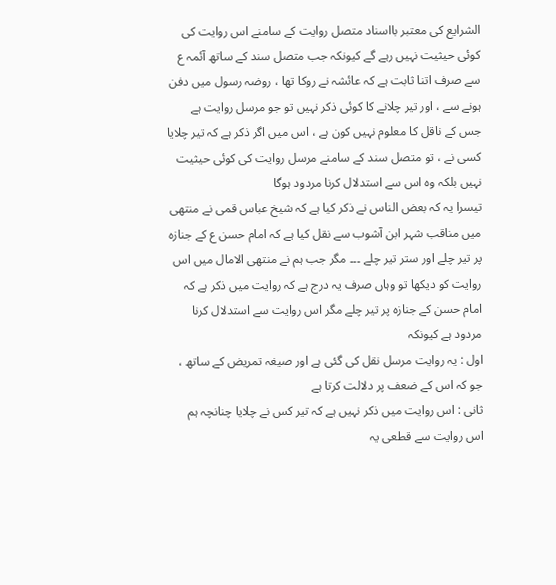الشرایع کی معتبر بااسناد متصل روایت کے سامنے اس روایت کی کوئی حیثیت نہیں رہے گے کیونکہ جب متصل سند کے ساتھ آئمہ ع سے صرف اتنا ثابت ہے کہ عائشہ نے روکا تھا ، روضہ رسول میں دفن ہونے سے ، اور تیر چلانے کا کوئی ذکر نہیں تو جو مرسل روایت ہے جس کے ناقل کا معلوم نہیں کون ہے ، اس میں اگر ذکر ہے کہ تیر چلایا کسی نے ، تو متصل سند کے سامنے مرسل روایت کی کوئی حیثیت نہیں بلکہ وہ اس سے استدلال کرنا مردود ہوگا
تیسرا یہ کہ بعض الناس نے ذکر کیا ہے کہ شیخ عباس قمی نے منتھی میں مناقب شہر ابن آشوب سے نقل کیا ہے کہ امام حسن ع کے جنازہ پر تیر چلے اور ستر تیر چلے ۔۔۔ مگر جب ہم نے منتھی الامال میں اس روایت کو دیکھا تو وہاں صرف یہ درج ہے کہ روایت میں ذکر ہے کہ امام حسن کے جنازہ پر تیر چلے مگر اس روایت سے استدلال کرنا مردود ہے کیونکہ
اول : یہ روایت مرسل نقل کی گئی ہے اور صیغہ تمریض کے ساتھ ، جو کہ اس کے ضعف پر دلالت کرتا ہے
ثانی : اس روایت میں ذکر نہیں ہے کہ تیر کس نے چلایا چنانچہ ہم اس روایت سے قطعی یہ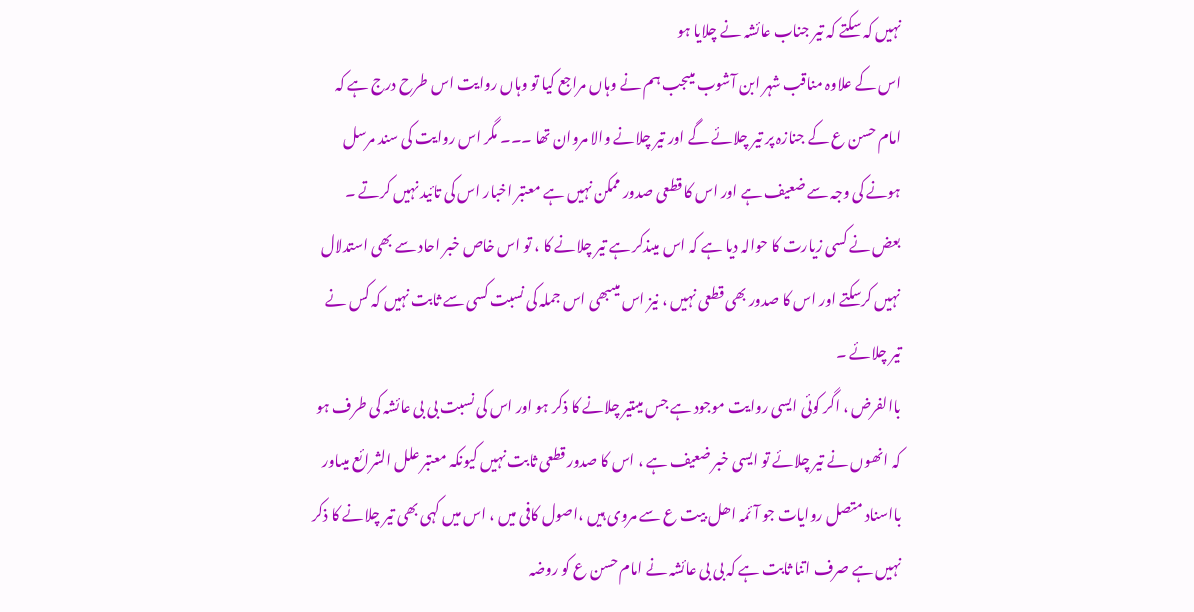نہیں کہ سکتے کہ تیر جناب عائشہ نے چلایا ہو
اس کے علاوہ مناقب شہر ابن آشوب میںجب ہم نے وہاں مراجع کیا تو وہاں روایت اس طرح درج ہے کہ امام حسن ع کے جنازہ پر تیر چلائے گے اور تیر چلانے والا مروان تھا ۔۔۔ مگر اس روایت کی سند مرسل ہونے کی وجہ سے ضعیف ہے اور اس کا قطعی صدور ممکن نہیں ہے معتبر اخبار اس کی تائید نہیں کرتے ۔
بعض نے کسی زیارت کا حوالہ دیا ہے کہ اس میںذکر ہے تیر چلانے کا ، تو اس خاص خبر احاد سے بھی استدلال نہیں کرسکتے اور اس کا صدور بھی قطعی نہیں ، نیز اس میںبھی اس جملہ کی نسبت کسی سے ثابت نہیں کہ کس نے تیر چلائے ۔
باالفرض ، اگر کوئی ایسی روایت موجود ہے جس میںتیر چلانے کا ذکر ہو اور اس کی نسبت بی بی عائشہ کی طرف ہو کہ انھوں نے تیر چلائے تو ایسی خبر ضعیف ہے ، اس کا صدور قطعی ثابت نہیں کیونکہ معتبر علل الشرائع میںاور بااسناد متصل روایات جو آئمہ اھل بیت ع سے مروی ہیں ،اصول کافی میں ، اس میں کہی بھی تیر چلانے کا ذکر نہیں ہے صرف اتنا ثابت ہے کہ بی بی عائشہ نے امام حسن ع کو روضہ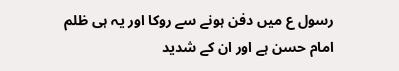رسول ع میں دفن ہونے سے روکا اور یہ ہی ظلم امام حسن ہے اور ان کے شدید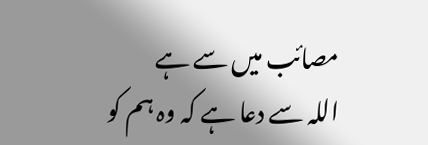مصائب میں سے ہے
اللہ سے دعا ہے کہ وہ ہم کو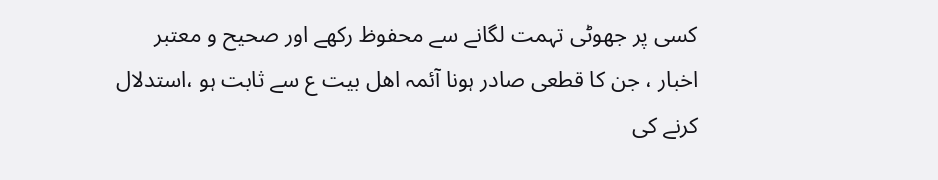کسی پر جھوٹی تہمت لگانے سے محفوظ رکھے اور صحیح و معتبر اخبار ، جن کا قطعی صادر ہونا آئمہ اھل بیت ع سے ثابت ہو ،استدلال کرنے کی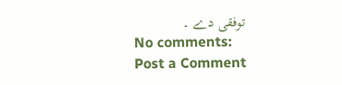توفقی دے ۔
No comments:
Post a Comment